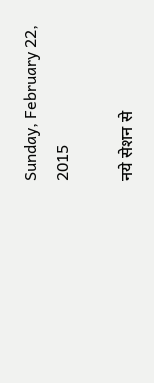Sunday, February 22, 2015

नये सेशन से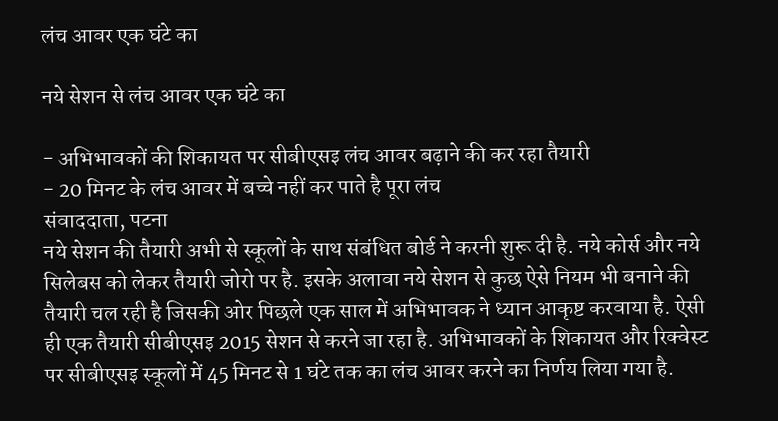लंच आवर एक घंटे का

नये सेशन से लंच आवर एक घंटे का

- अभिभावकों की शिकायत पर सीबीएसइ लंच आवर बढ़ाने की कर रहा तैयारी
- 20 मिनट के लंच आवर में बच्चे नहीं कर पाते है पूरा लंच
संवाददाता, पटना
नये सेशन की तैयारी अभी से स्कूलों के साथ संबंधित बोर्ड ने करनी शुरू दी है. नये कोर्स और नये सिलेबस को लेकर तैयारी जोरो पर है. इसके अलावा नये सेशन से कुछ ऐसे नियम भी बनाने की तैयारी चल रही है जिसकी ओर पिछले एक साल में अभिभावक ने ध्यान आकृष्ट करवाया है. ऐसी ही एक तैयारी सीबीएसइ 2015 सेशन से करने जा रहा है. अभिभावकों के शिकायत और रिक्वेस्ट पर सीबीएसइ स्कूलों में 45 मिनट से 1 घंटे तक का लंच आवर करने का निर्णय लिया गया है.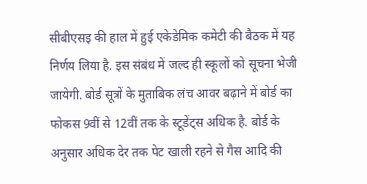सीबीएसइ की हाल में हुई एकेडेमिक कमेटी की बैठक में यह निर्णय लिया है. इस संबंध में जल्द ही स्कूलों को सूचना भेजी जायेगी. बोर्ड सूत्रों के मुताबिक लंच आवर बढ़ाने में बोर्ड का फोकस 9वीं से 12वीं तक के स्टूडेंट्स अधिक है. बोर्ड के अनुसार अधिक देर तक पेट खाली रहने से गैस आदि की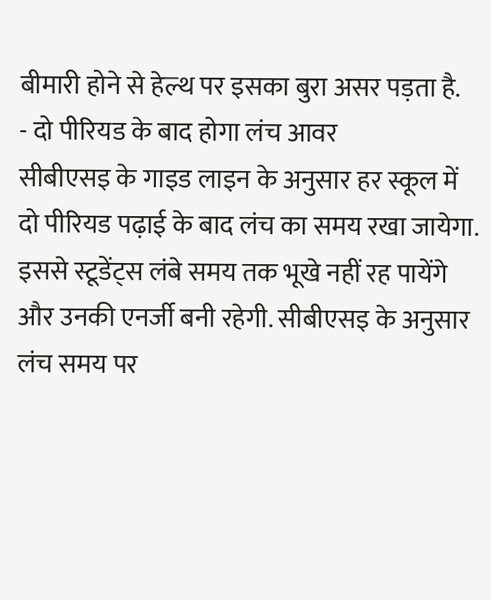बीमारी होने से हेल्थ पर इसका बुरा असर पड़ता है.
- दो पीरियड के बाद होगा लंच आवर
सीबीएसइ के गाइड लाइन के अनुसार हर स्कूल में दो पीरियड पढ़ाई के बाद लंच का समय रखा जायेगा. इससे स्टूडेंट्स लंबे समय तक भूखे नहीं रह पायेंगे और उनकी एनर्जी बनी रहेगी. सीबीएसइ के अनुसार लंच समय पर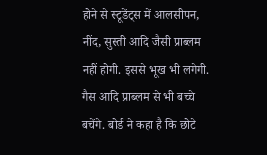होने से स्टूडेंट्स में आलसीपन, नींद, सुस्ती आदि जैसी प्राब्लम नहीं होगी. इससे भूख भी लगेगी. गैस आदि प्राब्लम से भी बच्चे बचेंगे. बोर्ड ने कहा है कि छोटे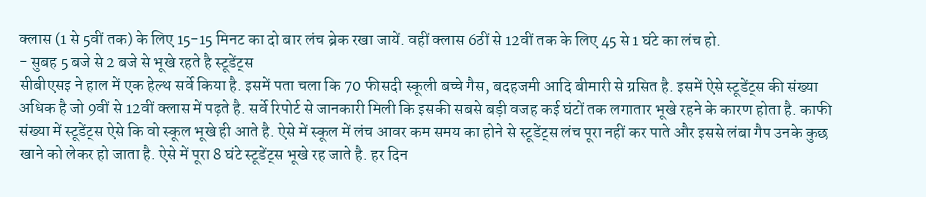क्लास (1 से 5वीं तक) के लिए 15-15 मिनट का दो बार लंच ब्रेक रखा जायें. वहीं क्लास 6ठीं से 12वीं तक के लिए 45 से 1 घंटे का लंच हो.
- सुबह 5 बजे से 2 बजे से भूखे रहते है स्टूडेंट्स
सीबीएसइ ने हाल में एक हेल्थ सर्वे किया है. इसमें पता चला कि 70 फीसदी स्कूली बच्चे गैस, बदहजमी आदि बीमारी से ग्रसित है. इसमें ऐसे स्टूडेंट्स की संख्या अधिक है जो 9वीं से 12वीं क्लास में पढ़ते है. सर्वे रिपोर्ट से जानकारी मिली कि इसकी सबसे बड़ी वजह कई घंटों तक लगातार भूखे रहने के कारण होता है. काफी संख्या में स्टूडेंट्स ऐसे कि वो स्कूल भूखे ही आते है. ऐसे में स्कूल में लंच आवर कम समय का होने से स्टूडेंट्स लंच पूरा नहीं कर पाते और इससे लंबा गैप उनके कुछ खाने को लेकर हो जाता है. ऐसे में पूरा 8 घंटे स्टूडेंट्स भूखे रह जाते है. हर दिन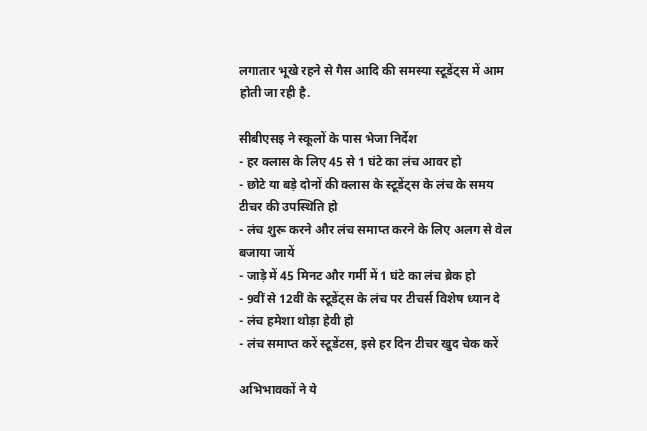लगातार भूखे रहने से गैस आदि की समस्या स्टूडेंट्स में आम होती जा रही है.

सीबीएसइ ने स्कूलों के पास भेजा निर्देश
- हर क्लास के लिए 45 से 1 घंटे का लंच आवर हो
- छोटे या बड़े दोनों की क्लास के स्टूडेंट्स के लंच के समय टीचर की उपस्थिति हो
- लंच शुरू करने और लंच समाप्त करने के लिए अलग से वेल बजाया जायें
- जाड़े में 45 मिनट और गर्मी में 1 घंटे का लंच ब्रेक हो
- 9वीं से 12वीं के स्टूडेंट्स के लंच पर टीचर्स विशेष ध्यान दे
- लंच हमेशा थोड़ा हेवी हो
- लंच समाप्त करें स्टूडेंटस, इसे हर दिन टीचर खुद चेक करें

अभिभावकों ने ये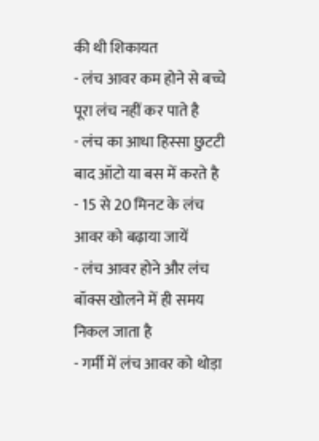की थी शिकायत
- लंच आवर कम होने से बच्चे पूरा लंच नहीं कर पाते है
- लंच का आधा हिस्सा छुटटी बाद ऑटो या बस में करते है
- 15 से 20 मिनट के लंच आवर को बढ़ाया जायें
- लंच आवर होने और लंच बॉक्स खोलने में ही समय निकल जाता है
- गर्मी में लंच आवर को थोड़ा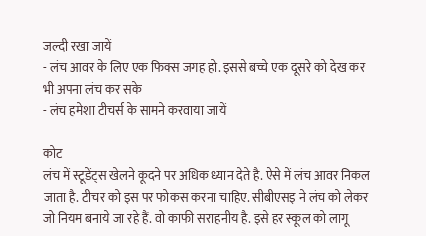जल्दी रखा जायें
- लंच आवर के लिए एक फिक्स जगह हो. इससे बच्चे एक दूसरे को देख कर भी अपना लंच कर सके
- लंच हमेशा टीचर्स के सामने करवाया जायें

कोट
लंच में स्टूडेंट्स खेलने कूदने पर अधिक ध्यान देते है. ऐसे में लंच आवर निकल जाता है. टीचर को इस पर फोकस करना चाहिए. सीबीएसइ ने लंच को लेकर जो नियम बनाये जा रहे हैं. वो काफी सराहनीय है. इसे हर स्कूल को लागू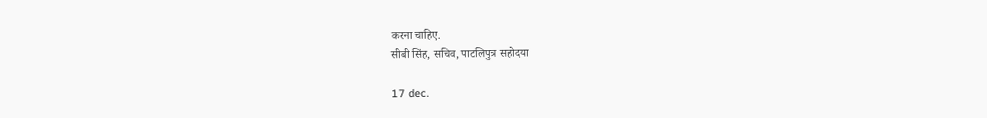करना चाहिए.
सीबी सिंह, सचिव, पाटलिपुत्र सहोदया

17 dec.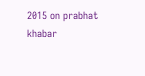2015 on prabhat khabar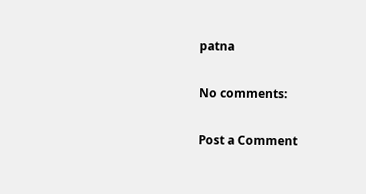patna

No comments:

Post a Comment